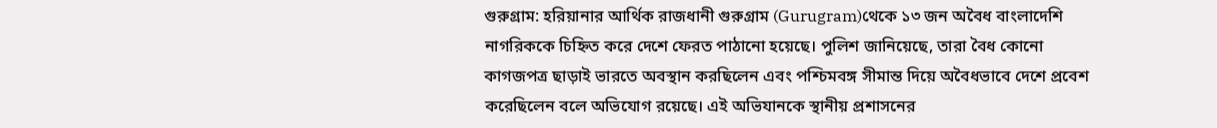গুরুগ্রাম: হরিয়ানার আর্থিক রাজধানী গুরুগ্রাম (Gurugram)থেকে ১৩ জন অবৈধ বাংলাদেশি নাগরিককে চিহ্নিত করে দেশে ফেরত পাঠানো হয়েছে। পুলিশ জানিয়েছে, তারা বৈধ কোনো কাগজপত্র ছাড়াই ভারতে অবস্থান করছিলেন এবং পশ্চিমবঙ্গ সীমান্ত দিয়ে অবৈধভাবে দেশে প্রবেশ করেছিলেন বলে অভিযোগ রয়েছে। এই অভিযানকে স্থানীয় প্রশাসনের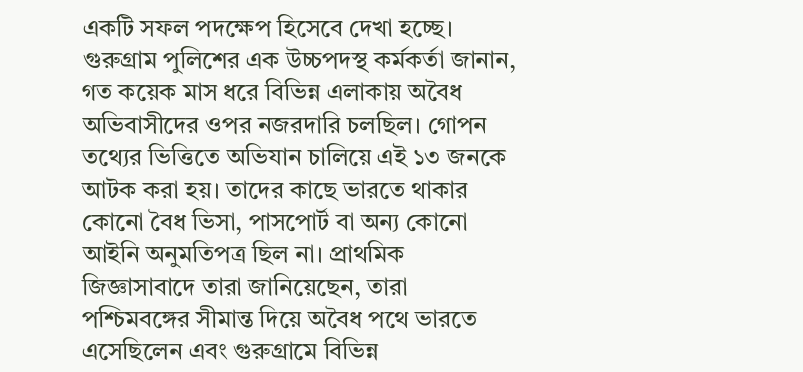একটি সফল পদক্ষেপ হিসেবে দেখা হচ্ছে।
গুরুগ্রাম পুলিশের এক উচ্চপদস্থ কর্মকর্তা জানান, গত কয়েক মাস ধরে বিভিন্ন এলাকায় অবৈধ অভিবাসীদের ওপর নজরদারি চলছিল। গোপন তথ্যের ভিত্তিতে অভিযান চালিয়ে এই ১৩ জনকে আটক করা হয়। তাদের কাছে ভারতে থাকার কোনো বৈধ ভিসা, পাসপোর্ট বা অন্য কোনো আইনি অনুমতিপত্র ছিল না। প্রাথমিক জিজ্ঞাসাবাদে তারা জানিয়েছেন, তারা পশ্চিমবঙ্গের সীমান্ত দিয়ে অবৈধ পথে ভারতে এসেছিলেন এবং গুরুগ্রামে বিভিন্ন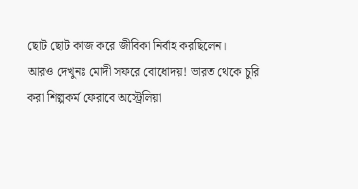ছোট ছোট কাজ করে জীবিকা নির্বাহ করছিলেন।
আরও দেখুনঃ মোদী সফরে বোধোদয়! ভারত থেকে চুরি করা শিল্পকর্ম ফেরাবে অস্ট্রেলিয়া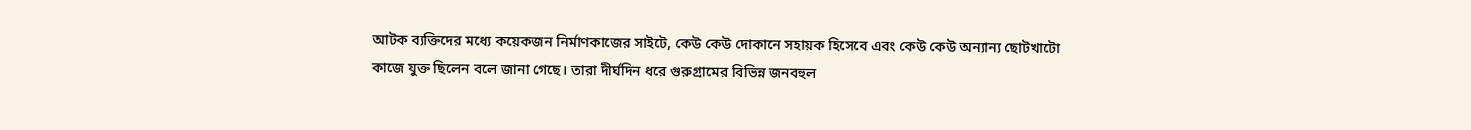আটক ব্যক্তিদের মধ্যে কয়েকজন নির্মাণকাজের সাইটে, কেউ কেউ দোকানে সহায়ক হিসেবে এবং কেউ কেউ অন্যান্য ছোটখাটো কাজে যুক্ত ছিলেন বলে জানা গেছে। তারা দীর্ঘদিন ধরে গুরুগ্রামের বিভিন্ন জনবহুল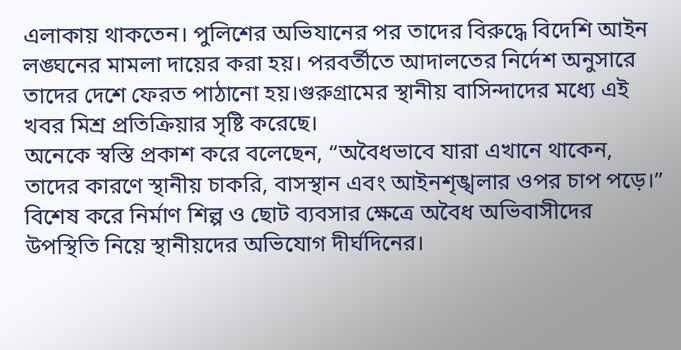এলাকায় থাকতেন। পুলিশের অভিযানের পর তাদের বিরুদ্ধে বিদেশি আইন লঙ্ঘনের মামলা দায়ের করা হয়। পরবর্তীতে আদালতের নির্দেশ অনুসারে তাদের দেশে ফেরত পাঠানো হয়।গুরুগ্রামের স্থানীয় বাসিন্দাদের মধ্যে এই খবর মিশ্র প্রতিক্রিয়ার সৃষ্টি করেছে।
অনেকে স্বস্তি প্রকাশ করে বলেছেন, “অবৈধভাবে যারা এখানে থাকেন, তাদের কারণে স্থানীয় চাকরি, বাসস্থান এবং আইনশৃঙ্খলার ওপর চাপ পড়ে।” বিশেষ করে নির্মাণ শিল্প ও ছোট ব্যবসার ক্ষেত্রে অবৈধ অভিবাসীদের উপস্থিতি নিয়ে স্থানীয়দের অভিযোগ দীর্ঘদিনের।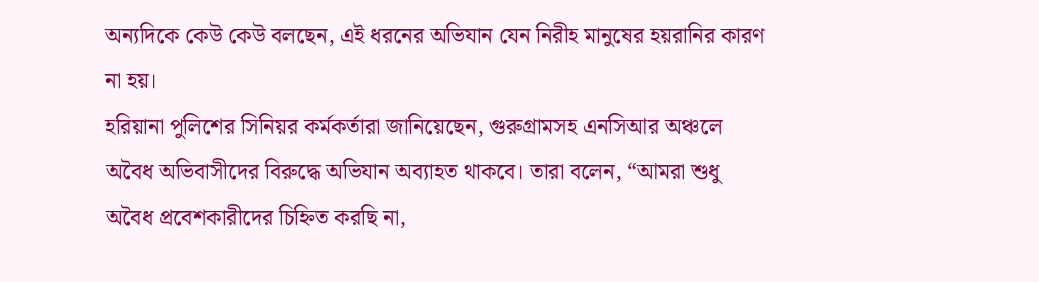অন্যদিকে কেউ কেউ বলছেন, এই ধরনের অভিযান যেন নিরীহ মানুষের হয়রানির কারণ না হয়।
হরিয়ানা পুলিশের সিনিয়র কর্মকর্তারা জানিয়েছেন, গুরুগ্রামসহ এনসিআর অঞ্চলে অবৈধ অভিবাসীদের বিরুদ্ধে অভিযান অব্যাহত থাকবে। তারা বলেন, “আমরা শুধু অবৈধ প্রবেশকারীদের চিহ্নিত করছি না,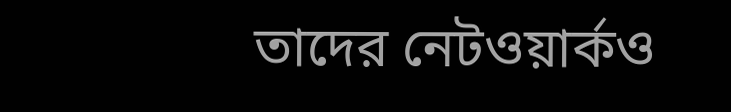তাদের নেটওয়ার্কও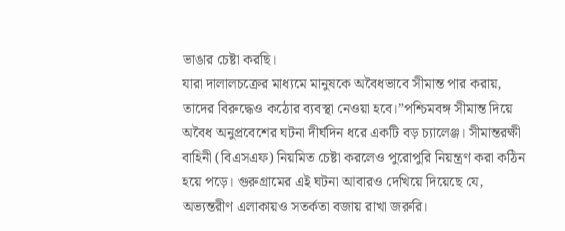ভাঙার চেষ্টা করছি।
যারা দালালচক্রের মাধ্যমে মানুষকে অবৈধভাবে সীমান্ত পার করায়, তাদের বিরুদ্ধেও কঠোর ব্যবস্থা নেওয়া হবে।”পশ্চিমবঙ্গ সীমান্ত দিয়ে অবৈধ অনুপ্রবেশের ঘটনা দীর্ঘদিন ধরে একটি বড় চ্যালেঞ্জ। সীমান্তরক্ষী বাহিনী (বিএসএফ) নিয়মিত চেষ্টা করলেও পুরোপুরি নিয়ন্ত্রণ করা কঠিন হয়ে পড়ে। গুরুগ্রামের এই ঘটনা আবারও দেখিয়ে দিয়েছে যে, অভ্যন্তরীণ এলাকায়ও সতর্কতা বজায় রাখা জরুরি।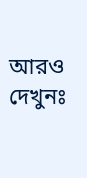আরও দেখুনঃ